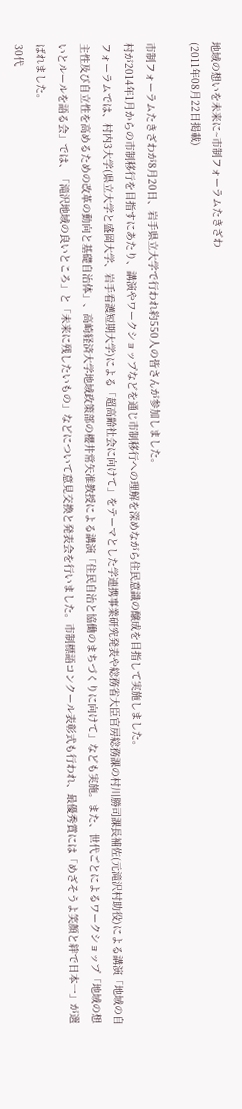地域の想いを未来に~市制フォーラムたきざわ
(2011年08月22日掲載)

市制フォーラムたきざわが8月20日、岩手県立大学で行われ約550人の皆さんが参加しました。
村が2014年1月からの市制移行を目指すにあたり、講演やワークショップなどを通じ市制移行への理解を深めながら住民意識の醸成を目指して実施しました。
フォーラムでは、村内3大学(県立大学と盛岡大学、岩手看護短期大学)による「超高齢社会に向けて」をテーマとした学連携事業研究発表や総務省大臣官房総務課の村川勝司課長補佐(元滝沢村助役)による講演「地域の自主性及び自立性を高めるための改革の動向と基礎自治体」、高崎経済大学地域政策部の櫻井常矢准教授による講演「住民自治と協働のまちづくりに向けて」なども実施。また、世代ごとによるワークショップ「地域の想いとルールを語る会」では、「滝沢地域の良いところ」と「未来に残したいもの」などについて意見交換と発表会を行いました。市制標語コンクール表彰式も行われ、最優秀賞には「めざそうよ笑顔と絆で日本一」が選ばれました。
30代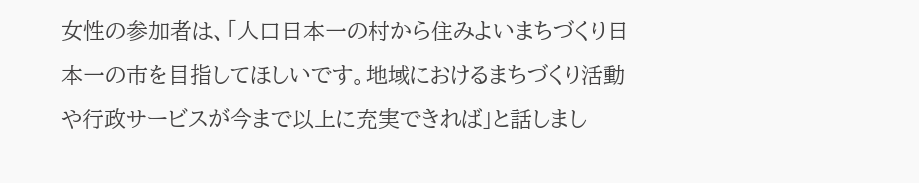女性の参加者は、「人口日本一の村から住みよいまちづくり日本一の市を目指してほしいです。地域におけるまちづくり活動や行政サービスが今まで以上に充実できれば」と話しまし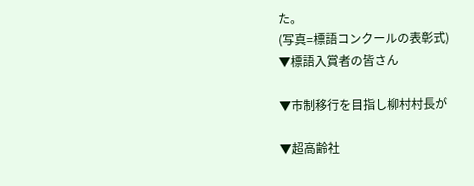た。
(写真=標語コンクールの表彰式)
▼標語入賞者の皆さん

▼市制移行を目指し柳村村長が

▼超高齢社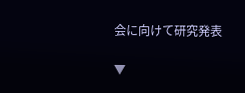会に向けて研究発表

▼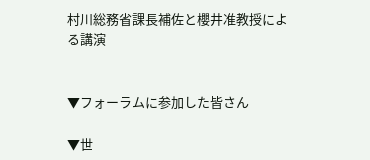村川総務省課長補佐と櫻井准教授による講演


▼フォーラムに参加した皆さん

▼世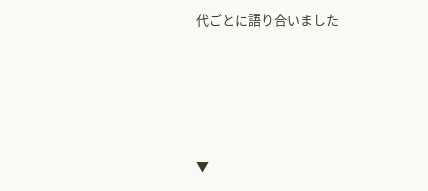代ごとに語り合いました






▼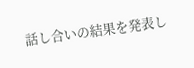話し合いの結果を発表し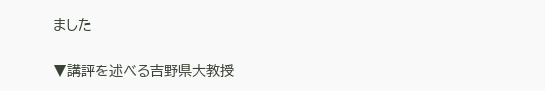ました


▼講評を述べる吉野県大教授